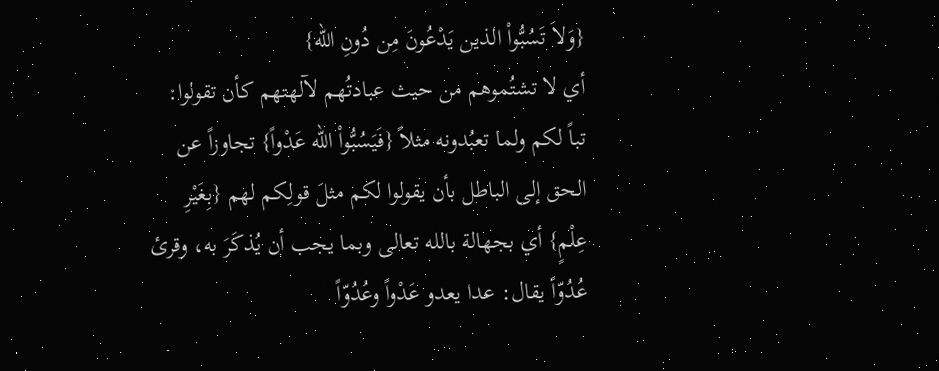{وَلاَ تَسُبُّواْ الذين يَدْعُونَ مِن دُونِ الله}
أي لا تشتُموهم من حيث عبادتُهم لآلهتهم كأن تقولوا: تباً لكم ولما تعبُدونه مثلاً {فَيَسُبُّواْ الله عَدْواً} تجاوزاً عن الحق إلى الباطل بأن يقولوا لكم مثلَ قولِكم لهم {بِغَيْرِ عِلْمٍ} أي بجهالة بالله تعالى وبما يجب أن يُذكَرَ به، وقرئ عُدُوّاً يقال: عدا يعدو عَدْواً وعُدُوّاً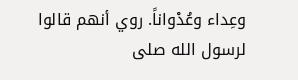وعِداء وعُدْواناً. روي أنهم قالوا لرسول الله صلى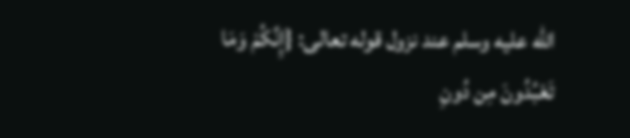الله عليه وسلم عند نزول قوله تعالى: {إِنَّكُمْ وَمَا تَعْبُدُونَ مِن دُونِ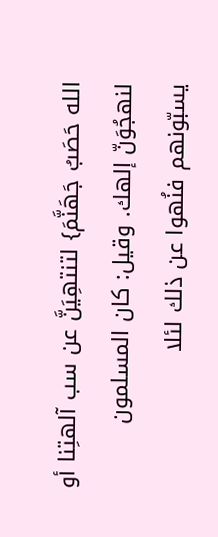الله حَصَبُ جَهَنَّمَ} لتنتهِيَنَّ عن سب آلهتِنا أو لنهجُوَنّ إلهك. وقيل: كان المسلمون يسبّونهم فنُهوا عن ذلك لئلا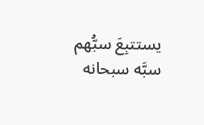يستتبِعَ سبُّهم سبَّه سبحانه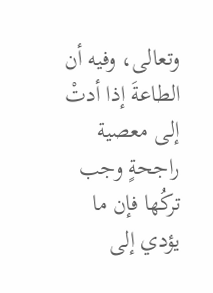وتعالى، وفيه أن الطاعةَ إذا أدتْ إلى معصية راجحةٍ وجب تركُها فإن ما يؤدي إلى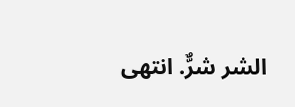الشر شرٌّ. انتهى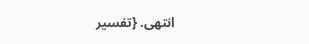انتهى. {تفسير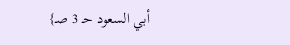أبي السعود حـ 3 صـ}